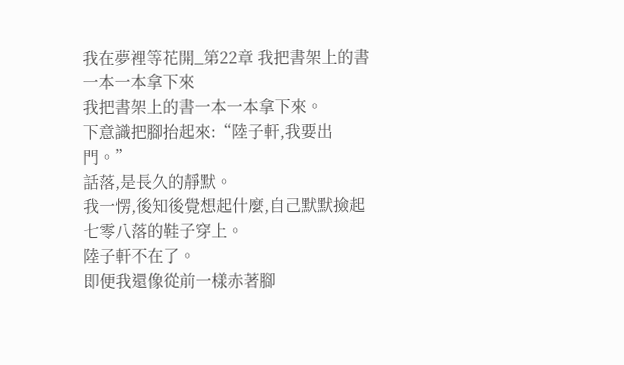我在夢裡等花開_第22章 我把書架上的書一本一本拿下來
我把書架上的書一本一本拿下來。
下意識把腳抬起來:“陸子軒,我要出門。”
話落,是長久的靜默。
我一愣,後知後覺想起什麼,自己默默撿起七零八落的鞋子穿上。
陸子軒不在了。
即便我還像從前一樣赤著腳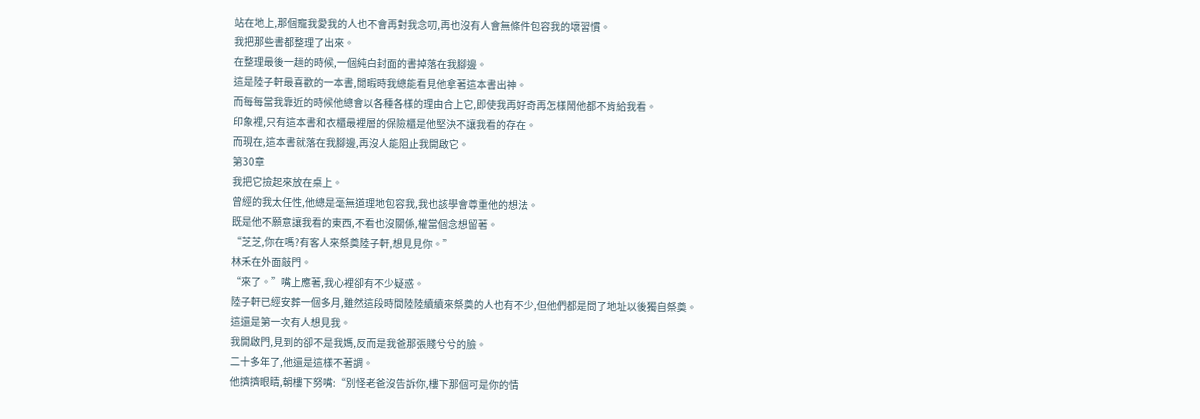站在地上,那個寵我愛我的人也不會再對我念叨,再也沒有人會無條件包容我的壞習慣。
我把那些書都整理了出來。
在整理最後一趟的時候,一個純白封面的書掉落在我腳邊。
這是陸子軒最喜歡的一本書,閒暇時我總能看見他拿著這本書出神。
而每每當我靠近的時候他總會以各種各樣的理由合上它,即使我再好奇再怎樣鬧他都不肯給我看。
印象裡,只有這本書和衣櫃最裡層的保險櫃是他堅決不讓我看的存在。
而現在,這本書就落在我腳邊,再沒人能阻止我開啟它。
第30章
我把它撿起來放在桌上。
曾經的我太任性,他總是毫無道理地包容我,我也該學會尊重他的想法。
既是他不願意讓我看的東西,不看也沒關係,權當個念想留著。
“芝芝,你在嗎?有客人來祭奠陸子軒,想見見你。”
林禾在外面敲門。
“來了。”嘴上應著,我心裡卻有不少疑惑。
陸子軒已經安葬一個多月,雖然這段時間陸陸續續來祭奠的人也有不少,但他們都是問了地址以後獨自祭奠。
這還是第一次有人想見我。
我開啟門,見到的卻不是我媽,反而是我爸那張賤兮兮的臉。
二十多年了,他還是這樣不著調。
他擠擠眼睛,朝樓下努嘴:“別怪老爸沒告訴你,樓下那個可是你的情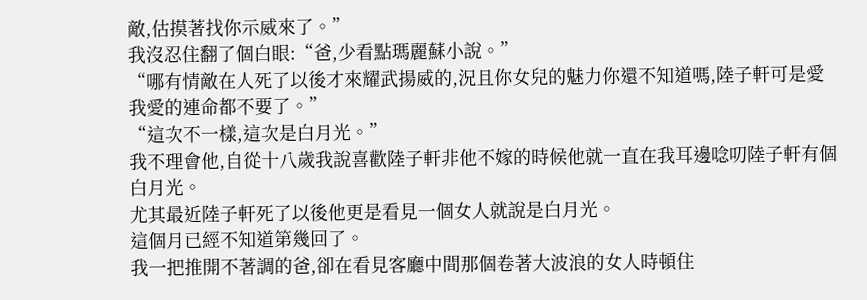敵,估摸著找你示威來了。”
我沒忍住翻了個白眼:“爸,少看點瑪麗蘇小說。”
“哪有情敵在人死了以後才來耀武揚威的,況且你女兒的魅力你還不知道嗎,陸子軒可是愛我愛的連命都不要了。”
“這次不一樣,這次是白月光。”
我不理會他,自從十八歲我說喜歡陸子軒非他不嫁的時候他就一直在我耳邊唸叨陸子軒有個白月光。
尤其最近陸子軒死了以後他更是看見一個女人就說是白月光。
這個月已經不知道第幾回了。
我一把推開不著調的爸,卻在看見客廳中間那個卷著大波浪的女人時頓住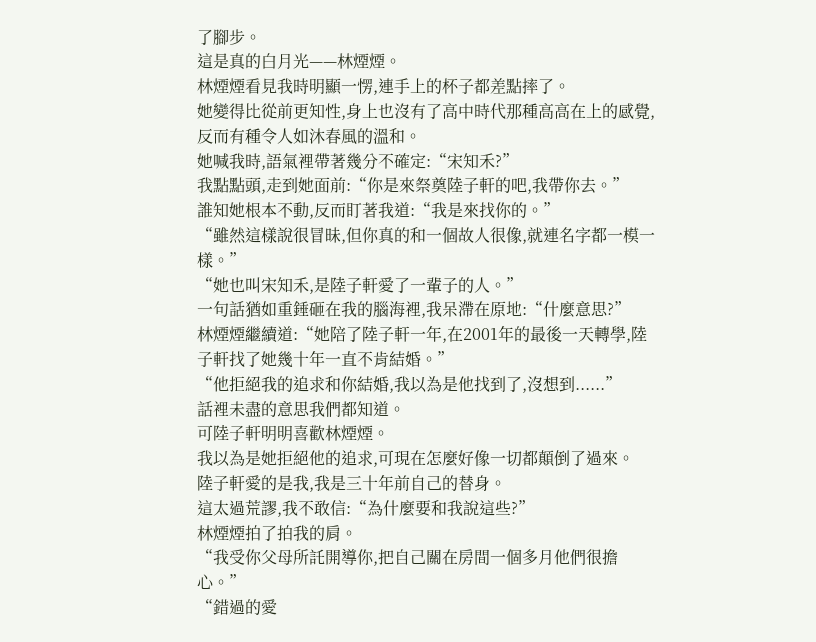了腳步。
這是真的白月光——林煙煙。
林煙煙看見我時明顯一愣,連手上的杯子都差點摔了。
她變得比從前更知性,身上也沒有了高中時代那種高高在上的感覺,反而有種令人如沐春風的溫和。
她喊我時,語氣裡帶著幾分不確定:“宋知禾?”
我點點頭,走到她面前:“你是來祭奠陸子軒的吧,我帶你去。”
誰知她根本不動,反而盯著我道:“我是來找你的。”
“雖然這樣說很冒昧,但你真的和一個故人很像,就連名字都一模一樣。”
“她也叫宋知禾,是陸子軒愛了一輩子的人。”
一句話猶如重錘砸在我的腦海裡,我呆滯在原地:“什麼意思?”
林煙煙繼續道:“她陪了陸子軒一年,在2001年的最後一天轉學,陸子軒找了她幾十年一直不肯結婚。”
“他拒絕我的追求和你結婚,我以為是他找到了,沒想到......”
話裡未盡的意思我們都知道。
可陸子軒明明喜歡林煙煙。
我以為是她拒絕他的追求,可現在怎麼好像一切都顛倒了過來。
陸子軒愛的是我,我是三十年前自己的替身。
這太過荒謬,我不敢信:“為什麼要和我說這些?”
林煙煙拍了拍我的肩。
“我受你父母所託開導你,把自己關在房間一個多月他們很擔心。”
“錯過的愛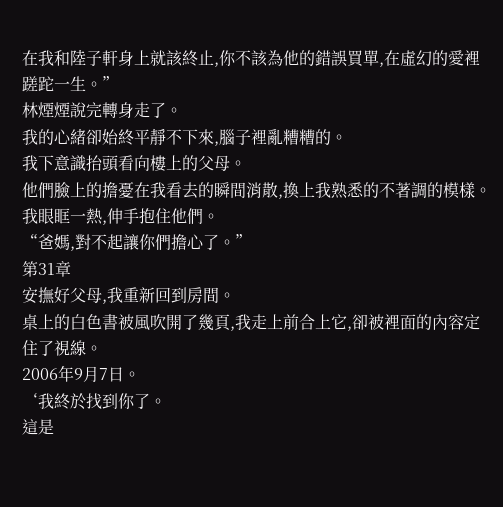在我和陸子軒身上就該終止,你不該為他的錯誤買單,在虛幻的愛裡蹉跎一生。”
林煙煙說完轉身走了。
我的心緒卻始終平靜不下來,腦子裡亂糟糟的。
我下意識抬頭看向樓上的父母。
他們臉上的擔憂在我看去的瞬間消散,換上我熟悉的不著調的模樣。
我眼眶一熱,伸手抱住他們。
“爸媽,對不起讓你們擔心了。”
第31章
安撫好父母,我重新回到房間。
桌上的白色書被風吹開了幾頁,我走上前合上它,卻被裡面的內容定住了視線。
2006年9月7日。
‘我終於找到你了。
這是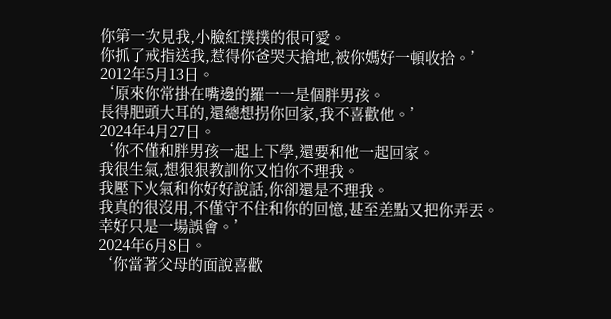你第一次見我,小臉紅撲撲的很可愛。
你抓了戒指送我,惹得你爸哭天搶地,被你媽好一頓收拾。’
2012年5月13日。
‘原來你常掛在嘴邊的羅一一是個胖男孩。
長得肥頭大耳的,還總想拐你回家,我不喜歡他。’
2024年4月27日。
‘你不僅和胖男孩一起上下學,還要和他一起回家。
我很生氣,想狠狠教訓你又怕你不理我。
我壓下火氣和你好好說話,你卻還是不理我。
我真的很沒用,不僅守不住和你的回憶,甚至差點又把你弄丟。
幸好只是一場誤會。’
2024年6月8日。
‘你當著父母的面說喜歡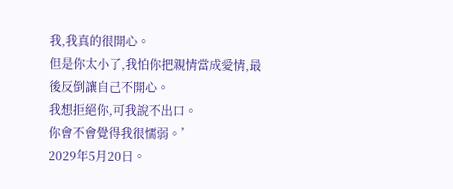我,我真的很開心。
但是你太小了,我怕你把親情當成愛情,最後反倒讓自己不開心。
我想拒絕你,可我說不出口。
你會不會覺得我很懦弱。’
2029年5月20日。